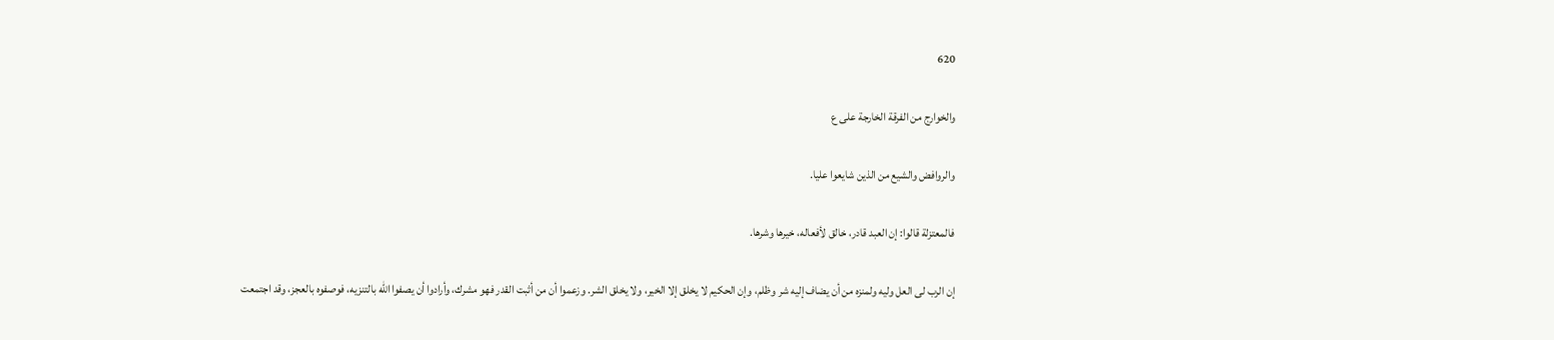620

والخوارج من الفرقة الخارجة على ع

والروافض والشيع من الذين شايعوا عليا.

فالمعتزلة قالوا: إن العبد قادر، خالق لأفعاله، خيرها وشرها.

إن الرب لى العل وليه ولمنزه من أن يضاف إليه شر وظلم، وإن الحكيم لا يخلق إلا الخير، ولا يخلق الشر. وزعموا أن من أثبت القدر فهو مشرك، وأرادوا أن يصفوا الله بالتنزيه، فوصفوه بالعجز، وقد اجتمعت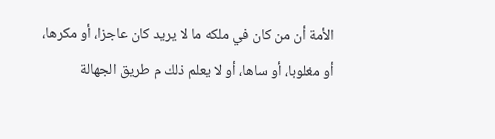الأمة أن من كان في ملكه ما لا يريد كان عاجزا، أو مكرها، أو مغلوبا، أو ساها، أو لا يعلم ذلك م طريق الجهالة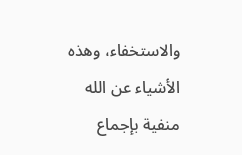والاستخفاء، وهذه الأشياء عن الله منفية بإجماع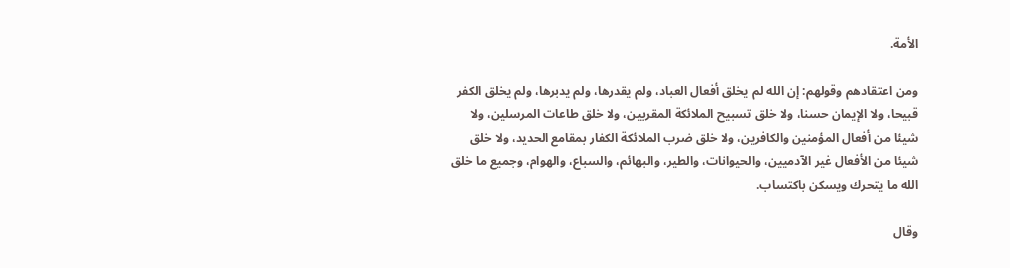الأمة.

ومن اعتقادهم وقولهم: إن الله لم يخلق أفعال العباد، ولم يقدرها، ولم يدبرها، ولم يخلق الكفر قبيحا، ولا الإيمان حسنا، ولا خلق تسبيح الملائكة المقربين، ولا خلق طاعات المرسلين، ولا شيئا من أفعال المؤمنين والكافرين، ولا خلق ضرب الملائكة الكفار بمقامع الحديد، ولا خلق شيئا من الأفعال غير الآدميين، والحيوانات، والطير، والبهائم، والسباع، والهوام، وجميع ما خلق الله ما يتحرك ويسكن باكتساب.

وقال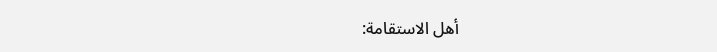أهل الاستقامة: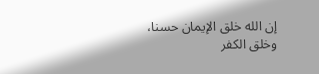إن الله خلق الإيمان حسنا، وخلق الكفر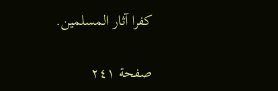كفرا آثار المسلمين.

صفحة ٢٤١